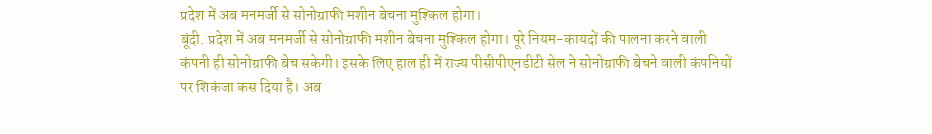प्रदेश में अब मनमर्जी से सोनोग्राफी मशीन बेचना मुश्किल होगा।
बूंदी. प्रदेश में अब मनमर्जी से सोनोग्राफी मशीन बेचना मुश्किल होगा। पूरे नियम-कायदों की पालना करने वाली कंपनी ही सोनोग्राफी बेच सकेगी। इसके लिए हाल ही में राज्य पीसीपीएनडीटी सेल ने सोनोग्राफी बेचने वाली कंपनियों पर शिकंजा कस दिया है। अब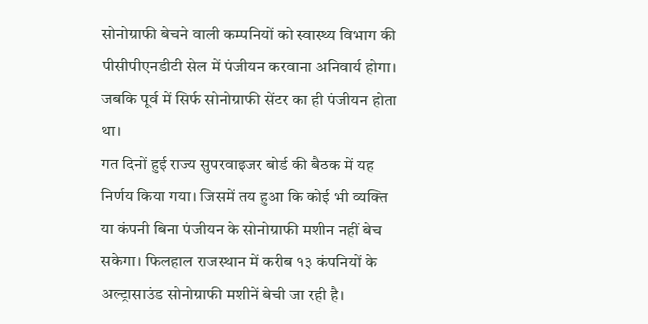सोनोग्राफी बेचने वाली कम्पनियों को स्वास्थ्य विभाग की पीसीपीएनडीटी सेल में पंजीयन करवाना अनिवार्य होगा। जबकि पूर्व में सिर्फ सोनोग्राफी सेंटर का ही पंजीयन होता था।
गत दिनों हुई राज्य सुपरवाइजर बोर्ड की बैठक में यह निर्णय किया गया। जिसमें तय हुआ कि कोई भी व्यक्ति या कंपनी बिना पंजीयन के सोनोग्राफी मशीन नहीं बेच सकेगा। फिलहाल राजस्थान में करीब १३ कंपनियों के अल्ट्रासाउंड सोनोग्राफी मशीनें बेची जा रही है।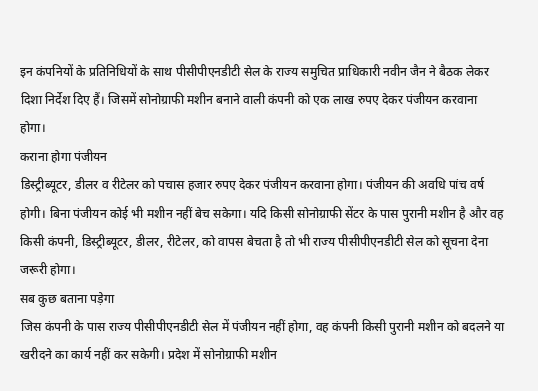इन कंपनियों के प्रतिनिधियों के साथ पीसीपीएनडीटी सेल के राज्य समुचित प्राधिकारी नवीन जैन ने बैठक लेकर दिशा निर्देश दिए हैं। जिसमें सोनोग्राफी मशीन बनाने वाली कंपनी को एक लाख रुपए देकर पंजीयन करवाना होगा।
कराना होगा पंजीयन
डिस्ट्रीब्यूटर, डीलर व रीटेलर को पचास हजार रुपए देकर पंजीयन करवाना होगा। पंजीयन की अवधि पांच वर्ष होगी। बिना पंजीयन कोई भी मशीन नहीं बेच सकेगा। यदि किसी सोनोग्राफी सेंटर के पास पुरानी मशीन है और वह किसी कंपनी, डिस्ट्रीब्यूटर, डीलर, रीटेलर, को वापस बेचता है तो भी राज्य पीसीपीएनडीटी सेल को सूचना देना जरूरी होगा।
सब कुछ बताना पड़ेगा
जिस कंपनी के पास राज्य पीसीपीएनडीटी सेल में पंजीयन नहीं होगा, वह कंपनी किसी पुरानी मशीन को बदलने या खरीदने का कार्य नहीं कर सकेगी। प्रदेश में सोनोग्राफी मशीन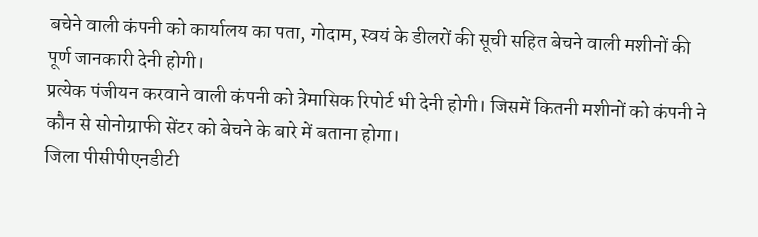बचेने वाली कंपनी को कार्यालय का पता, गोदाम, स्वयं के डीलरों की सूची सहित बेचने वाली मशीनों की पूर्ण जानकारी देनी होगी।
प्रत्येक पंजीयन करवाने वाली कंपनी को त्रेमासिक रिपोर्ट भी देनी होगी। जिसमें कितनी मशीनों को कंपनी ने कौन से सोनोग्राफी सेंटर को बेचने के बारे में बताना होगा।
जिला पीसीपीएनडीटी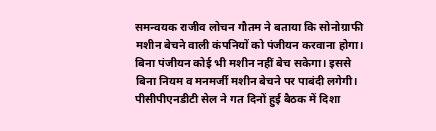समन्वयक राजीव लोचन गौतम ने बताया कि सोनोग्राफी मशीन बेचने वाली कंपनियों को पंजीयन करवाना होगा। बिना पंजीयन कोई भी मशीन नहीं बेच सकेगा। इससे बिना नियम व मनमर्जी मशीन बेचने पर पाबंदी लगेगी। पीसीपीएनडीटी सेल ने गत दिनों हुई बैठक में दिशा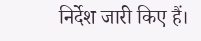निर्देश जारी किए हैं।